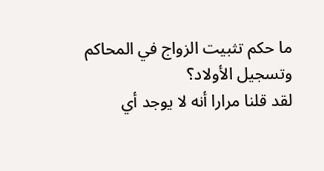ما حكم تثبيت الزواج في المحاكم وتسجيل الأولاد؟
لقد قلنا مرارا أنه لا يوجد أي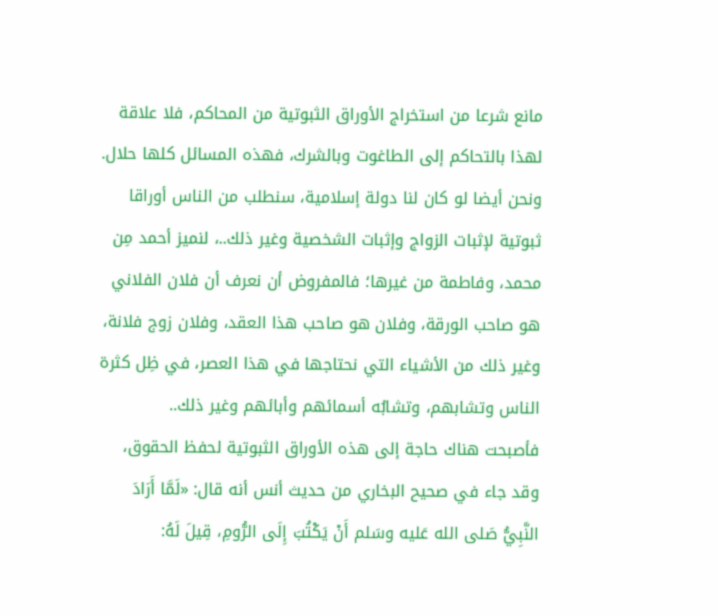مانع شرعا من استخراج الأوراق الثبوتية من المحاكم، فلا علاقة لهذا بالتحاكم إلى الطاغوت وبالشرك، فهذه المسائل كلها حلال.
ونحن أيضا لو كان لنا دولة إسلامية، سنطلب من الناس أوراقا ثبوتية لإثبات الزواج وإثبات الشخصية وغير ذلك..، لنميز أحمد مِن محمد، وفاطمة من غيرها؛ فالمفروض أن نعرف أن فلان الفلاني هو صاحب الورقة، وفلان هو صاحب هذا العقد، وفلان زوج فلانة، وغير ذلك من الأشياء التي نحتاجها في هذا العصر، في ظِل كثرة الناس وتشابهم، وتشابُه أسمائهم وأبائهم وغير ذلك..
فأصبحت هناك حاجة إلى هذه الأوراق الثبوتية لحفظ الحقوق، وقد جاء في صحيح البخاري من حديث أنس أنه قال: «لَمَّا أَرَادَ النَّبِيُّ صَلى الله عَليه وسَلم أَنْ يَكْتُبَ إِلَى الرُّومِ، قِيلَ لَهُ: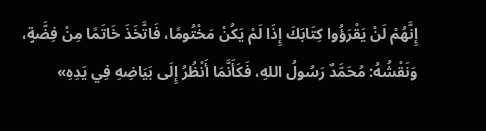إِنَّهُمْ لَنْ يَقْرَؤُوا كِتَابَكَ إِذَا لَمْ يَكُنْ مَخْتُومًا، فَاتَّخَذَ خَاتَمًا مِنْ فِضَّةٍ، وَنَقْشُهُ: مُحَمَّدٌ رَسُولُ اللهِ، فَكَأَنَّمَا أَنْظُرُ إِلَى بَيَاضِهِ فِي يَدِهِ»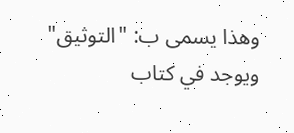وهذا يسمى ب: "التوثيق"
ويوجد في كتاب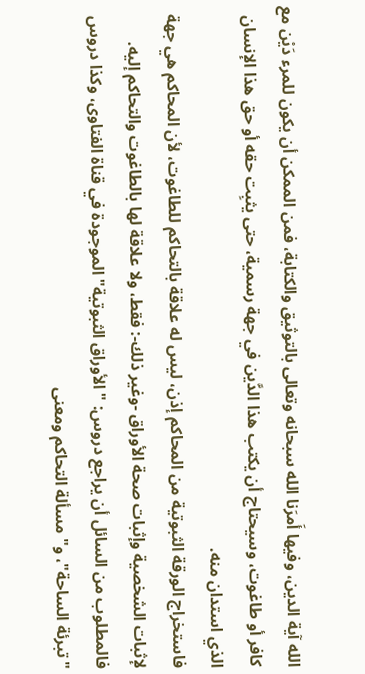الله آية الدين، وفيها أَمرَنا الله سبحانه وتعالى بالتوثيق والكتابة، فمن الممكن أن يكون للمرء دَيْن مع كافر أو طاغوت، وسيحتاج أن يكتب هذا الدَّين في جهة رسمية، حتى يثبِت حقه أو حق هذا الإنسان الذي استدان منه.
فاستخراج الورقة الثبوتية من المحاكم إذن، ليس له علاقة بالتحاكم للطاغوت، لأن المحاكم هي جهة لإثبات الشخصية وإثبات صحة الأوراق -وغير ذلك-: فقط، ولا علاقة لها بالطاغوت والتحاكم إليه.
فالمطلوب من السائل أن يراجع دروس: " الأوراق الثبوتية" الموجودة في قناة الفتاوى، وكذا دروس "تبرئة الساحة"، و" مسألة التحاكم ومعنى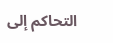التحاكم إلى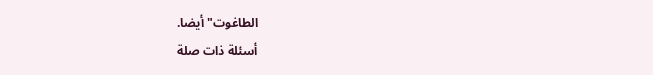الطاغوت" أيضا.
أسئلة ذات صلة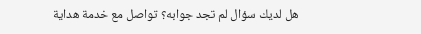هل لديك سؤال لم تجد جوابه؟ تواصل مع خدمة هداية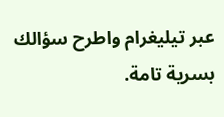عبر تيليغرام واطرح سؤالك بسرية تامة.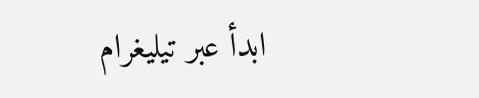ابدأ عبر تيليغرام